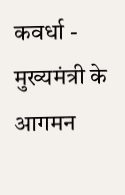कवर्धा - मुख्यमंत्री के आगमन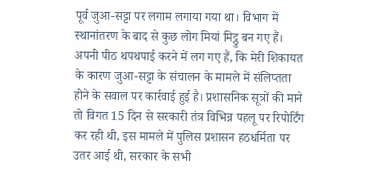पूर्व जुआ-सट्टा पर लगाम लगाया गया था। विभाग में स्थानांतरण के बाद से कुछ लोग मियां मिट्ठु बन गए हैं। अपनी पीठ थपथपाई करने में लग गए हैं, कि मेरी शिकायत के कारण जुआ-सट्टा के संचालन के मामले में संलिप्तता होने के सवाल पर कार्रवाई हुई है। प्रशासनिक सूत्रों की माने तो विगत 15 दिन से सरकारी तंत्र विभिन्न पहलू पर रिपोर्टिंग कर रही थी, इस मामले में पुलिस प्रशासन हठधर्मिता पर उतर आई थी, सरकार के सभी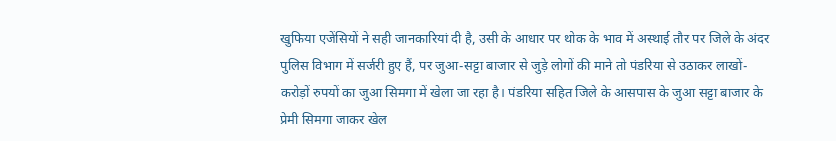खुफिया एजेंसियों ने सही जानकारियां दी है, उसी के आधार पर थोक के भाव में अस्थाई तौर पर जिले के अंदर पुलिस विभाग में सर्जरी हुए हैं, पर जुआ-सट्टा बाजार से जुड़े लोगों की माने तो पंडरिया से उठाकर लाखों-करोड़ों रुपयों का जुआ सिमगा में खेला जा रहा है। पंडरिया सहित जिले के आसपास के जुआ सट्टा बाजार के प्रेमी सिमगा जाकर खेल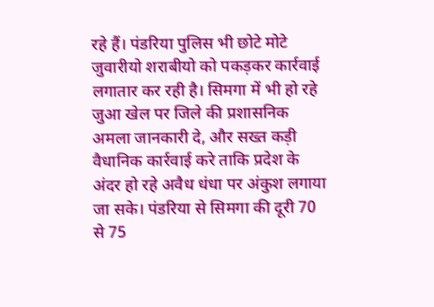रहे हैं। पंडरिया पुलिस भी छोटे मोटे जुवारीयो शराबीयो को पकड़कर कार्रवाई लगातार कर रही है। सिमगा में भी हो रहे जुआ खेल पर जिले की प्रशासनिक अमला जानकारी दे, और सख्त कड़ी वैधानिक कार्रवाई करे ताकि प्रदेश के अंदर हो रहे अवैध धंधा पर अंकुश लगाया जा सके। पंडरिया से सिमगा की दूरी 70 से 75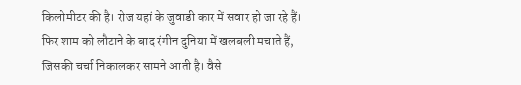किलोमीटर की है। रोज यहां के जुवाडी कार में सवार हो जा रहे हैं। फिर शाम को लौटाने के बाद रंगीन दुनिया में खलबली मचाते हैं, जिसकी चर्चा निकालकर सामने आती है। वैसे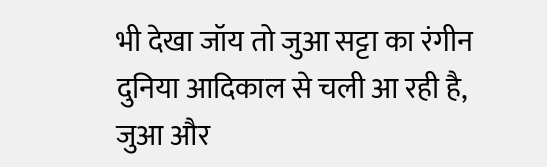भी देखा जॉय तो जुआ सट्टा का रंगीन दुनिया आदिकाल से चली आ रही है, जुआ और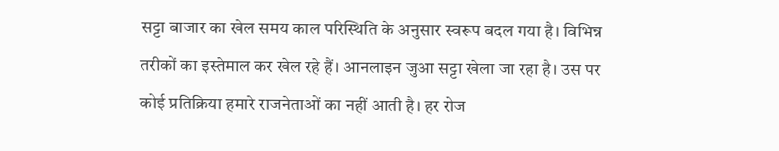सट्टा बाजार का खेल समय काल परिस्थिति के अनुसार स्वरूप बदल गया है। विभिन्न तरीकों का इस्तेमाल कर खेल रहे हैं। आनलाइन जुआ सट्टा खेला जा रहा है। उस पर कोई प्रतिक्रिया हमारे राजनेताओं का नहीं आती है। हर रोज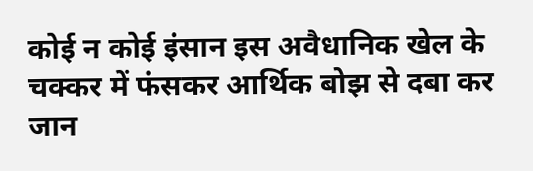कोई न कोई इंसान इस अवैधानिक खेल के चक्कर में फंसकर आर्थिक बोझ से दबा कर जान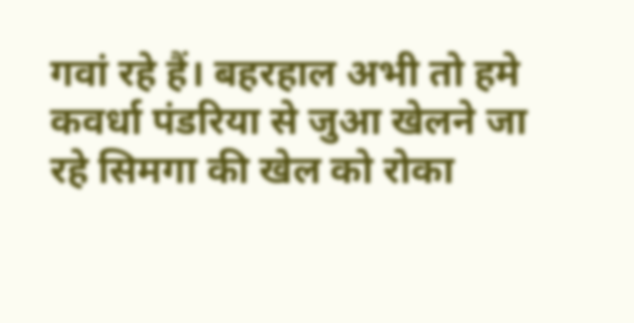गवां रहे हैं। बहरहाल अभी तो हमे कवर्धा पंडरिया से जुआ खेलने जा रहे सिमगा की खेल को रोका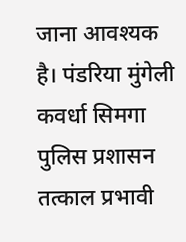जाना आवश्यक है। पंडरिया मुंगेली कवर्धा सिमगा पुलिस प्रशासन तत्काल प्रभावी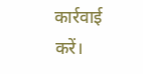कार्रवाई करें।